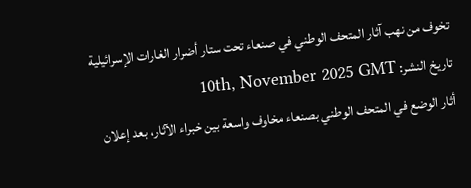تخوف من نهب آثار المتحف الوطني في صنعاء تحت ستار أضرار الغارات الإسرائيلية
تاريخ النشر: 10th, November 2025 GMT
أثار الوضع في المتحف الوطني بصنعاء مخاوف واسعة بين خبراء الآثار، بعد إعلان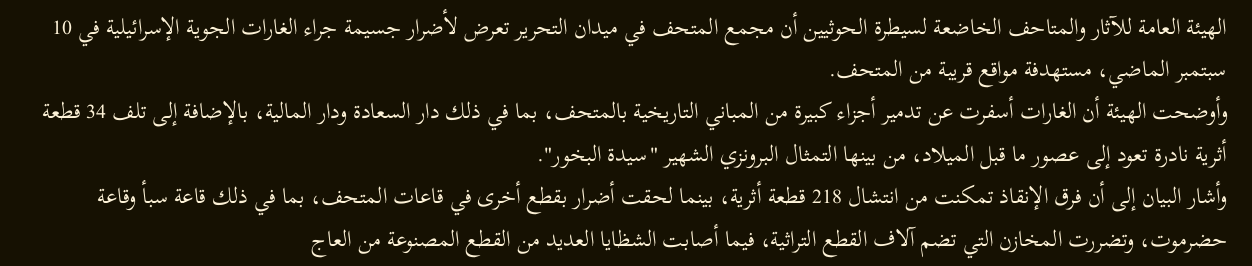الهيئة العامة للآثار والمتاحف الخاضعة لسيطرة الحوثيين أن مجمع المتحف في ميدان التحرير تعرض لأضرار جسيمة جراء الغارات الجوية الإسرائيلية في 10 سبتمبر الماضي، مستهدفة مواقع قريبة من المتحف.
وأوضحت الهيئة أن الغارات أسفرت عن تدمير أجزاء كبيرة من المباني التاريخية بالمتحف، بما في ذلك دار السعادة ودار المالية، بالإضافة إلى تلف 34 قطعة أثرية نادرة تعود إلى عصور ما قبل الميلاد، من بينها التمثال البرونزي الشهير "سيدة البخور".
وأشار البيان إلى أن فرق الإنقاذ تمكنت من انتشال 218 قطعة أثرية، بينما لحقت أضرار بقطع أخرى في قاعات المتحف، بما في ذلك قاعة سبأ وقاعة حضرموت، وتضررت المخازن التي تضم آلاف القطع التراثية، فيما أصابت الشظايا العديد من القطع المصنوعة من العاج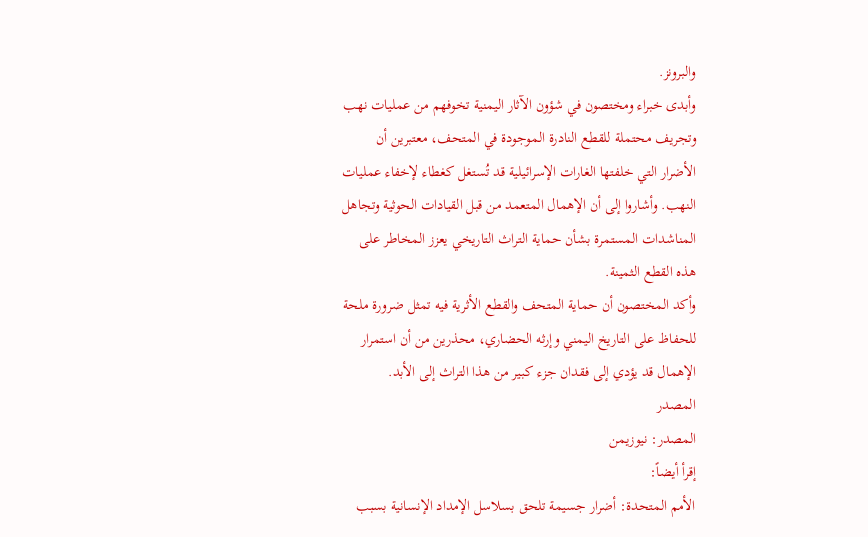والبرونز.
وأبدى خبراء ومختصون في شؤون الآثار اليمنية تخوفهم من عمليات نهب وتجريف محتملة للقطع النادرة الموجودة في المتحف، معتبرين أن الأضرار التي خلفتها الغارات الإسرائيلية قد تُستغل كغطاء لإخفاء عمليات النهب. وأشاروا إلى أن الإهمال المتعمد من قبل القيادات الحوثية وتجاهل المناشدات المستمرة بشأن حماية التراث التاريخي يعزز المخاطر على هذه القطع الثمينة.
وأكد المختصون أن حماية المتحف والقطع الأثرية فيه تمثل ضرورة ملحة للحفاظ على التاريخ اليمني وإرثه الحضاري، محذرين من أن استمرار الإهمال قد يؤدي إلى فقدان جزء كبير من هذا التراث إلى الأبد.
المصدر
المصدر: نيوزيمن
إقرأ أيضاً:
الأمم المتحدة: أضرار جسيمة تلحق بسلاسل الإمداد الإنسانية بسبب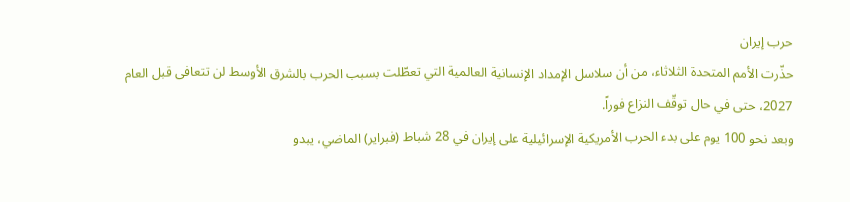حرب إيران
حذّرت الأمم المتحدة الثلاثاء، من أن سلاسل الإمداد الإنسانية العالمية التي تعطّلت بسبب الحرب بالشرق الأوسط لن تتعافى قبل العام 2027، حتى في حال توقّف النزاع فوراً.
وبعد نحو 100 يوم على بدء الحرب الأمريكية الإسرائيلية على إيران في 28 شباط (فبراير) الماضي، يبدو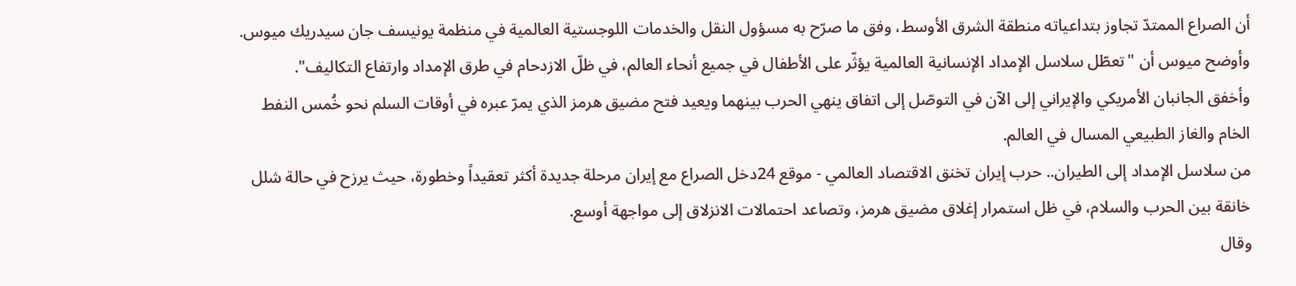أن الصراع الممتدّ تجاوز بتداعياته منطقة الشرق الأوسط، وفق ما صرّح به مسؤول النقل والخدمات اللوجستية العالمية في منظمة يونيسف جان سيدريك ميوس.
وأوضح ميوس أن "تعطّل سلاسل الإمداد الإنسانية العالمية يؤثّر على الأطفال في جميع أنحاء العالم، في ظلّ الازدحام في طرق الإمداد وارتفاع التكاليف".
وأخفق الجانبان الأمريكي والإيراني إلى الآن في التوصّل إلى اتفاق ينهي الحرب بينهما ويعيد فتح مضيق هرمز الذي يمرّ عبره في أوقات السلم نحو خُمس النفط الخام والغاز الطبيعي المسال في العالم.
من سلاسل الإمداد إلى الطيران.. حرب إيران تخنق الاقتصاد العالمي - موقع 24دخل الصراع مع إيران مرحلة جديدة أكثر تعقيداً وخطورة، حيث يرزح في حالة شلل خانقة بين الحرب والسلام، في ظل استمرار إغلاق مضيق هرمز، وتصاعد احتمالات الانزلاق إلى مواجهة أوسع.
وقال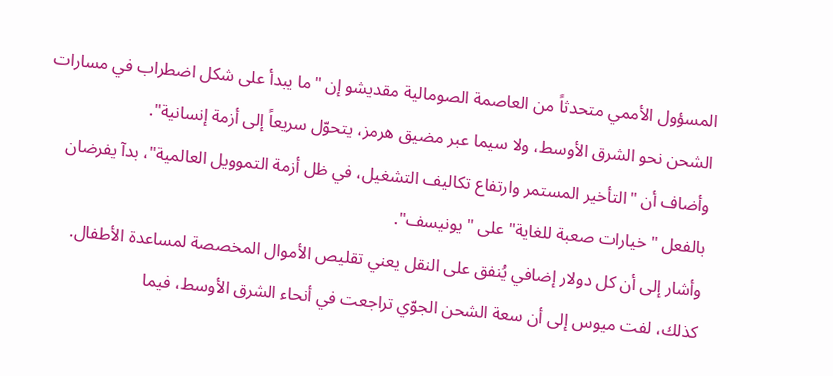المسؤول الأممي متحدثاً من العاصمة الصومالية مقديشو إن "ما يبدأ على شكل اضطراب في مسارات الشحن نحو الشرق الأوسط، ولا سيما عبر مضيق هرمز، يتحوّل سريعاً إلى أزمة إنسانية".
وأضاف أن "التأخير المستمر وارتفاع تكاليف التشغيل، في ظل أزمة التموويل العالمية"، بدآ يفرضان بالفعل "خيارات صعبة للغاية" على "يونيسف".
وأشار إلى أن كل دولار إضافي يُنفق على النقل يعني تقليص الأموال المخصصة لمساعدة الأطفال.
كذلك، لفت ميوس إلى أن سعة الشحن الجوّي تراجعت في أنحاء الشرق الأوسط، فيما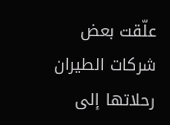علّقت بعض شركات الطيران رحلاتها إلى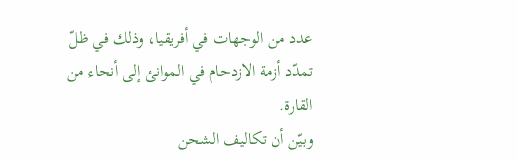عدد من الوجهات في أفريقيا، وذلك في ظلّ تمدّد أزمة الازدحام في الموانئ إلى أنحاء من القارة.
وبيّن أن تكاليف الشحن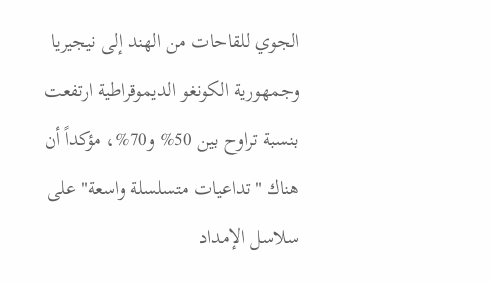الجوي للقاحات من الهند إلى نيجيريا وجمهورية الكونغو الديموقراطية ارتفعت بنسبة تراوح بين 50% و70%، مؤكداً أن هناك "تداعيات متسلسلة واسعة" على سلاسل الإمداد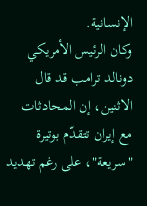الإنسانية.
وكان الرئيس الأمريكي دونالد ترامب قد قال الاثنين، إن المحادثات مع إيران تتقدّم بوتيرة "سريعة"، على رغم تهديد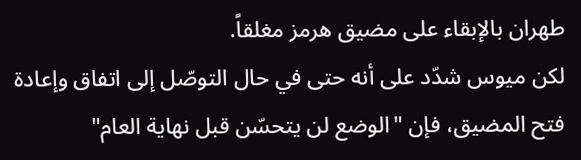طهران بالإبقاء على مضيق هرمز مغلقاً.
لكن ميوس شدّد على أنه حتى في حال التوصّل إلى اتفاق وإعادة فتح المضيق، فإن "الوضع لن يتحسّن قبل نهاية العام"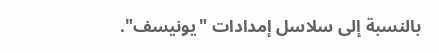بالنسبة إلى سلاسل إمدادات "يونيسف".